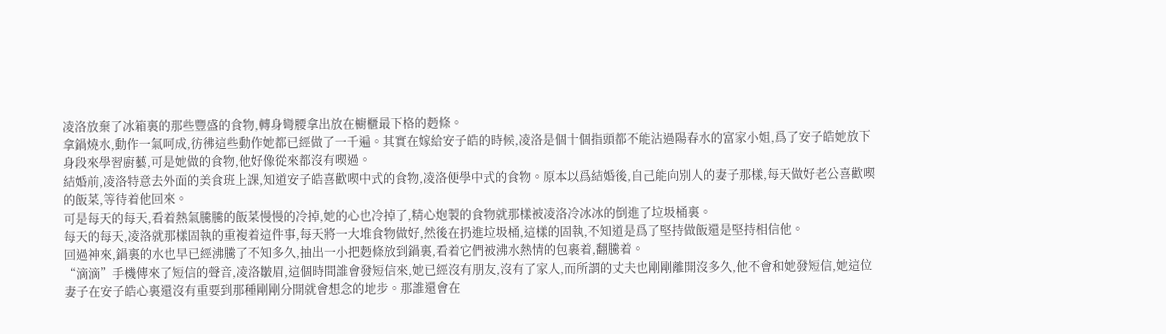凌洛放棄了冰箱裏的那些豐盛的食物,轉身彎腰拿出放在櫥櫃最下格的麪條。
拿鍋燒水,動作一氣呵成,彷彿這些動作她都已經做了一千遍。其實在嫁給安子皓的時候,凌洛是個十個指頭都不能沾過陽春水的富家小姐,爲了安子皓她放下身段來學習廚藝,可是她做的食物,他好像從來都沒有喫過。
結婚前,凌洛特意去外面的美食班上課,知道安子皓喜歡喫中式的食物,凌洛便學中式的食物。原本以爲結婚後,自己能向別人的妻子那樣,每天做好老公喜歡喫的飯菜,等待着他回來。
可是每天的每天,看着熱氣騰騰的飯菜慢慢的冷掉,她的心也冷掉了,精心炮製的食物就那樣被凌洛冷冰冰的倒進了垃圾桶裏。
每天的每天,凌洛就那樣固執的重複着這件事,每天將一大堆食物做好,然後在扔進垃圾桶,這樣的固執,不知道是爲了堅持做飯還是堅持相信他。
回過神來,鍋裏的水也早已經沸騰了不知多久,抽出一小把麪條放到鍋裏,看着它們被沸水熱情的包裹着,翻騰着。
“滴滴”手機傳來了短信的聲音,凌洛皺眉,這個時間誰會發短信來,她已經沒有朋友,沒有了家人,而所謂的丈夫也剛剛離開沒多久,他不會和她發短信,她這位妻子在安子皓心裏還沒有重要到那種剛剛分開就會想念的地步。那誰還會在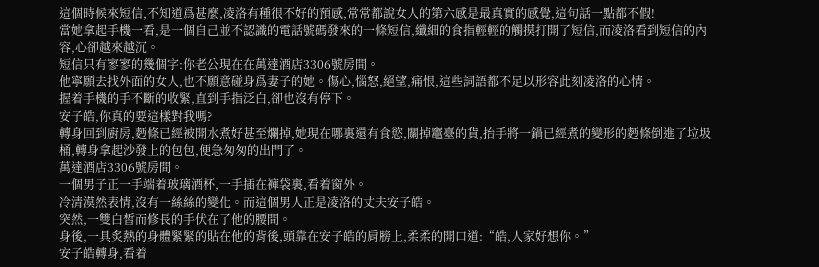這個時候來短信,不知道爲甚麼,凌洛有種很不好的預感,常常都說女人的第六感是最真實的感覺,這句話一點都不假!
當她拿起手機一看,是一個自己並不認識的電話號碼發來的一條短信,纖細的食指輕輕的觸摸打開了短信,而凌洛看到短信的內容,心卻越來越沉。
短信只有寥寥的幾個字:你老公現在在萬達酒店3306號房間。
他寧願去找外面的女人,也不願意碰身爲妻子的她。傷心,惱怒,絕望,痛恨,這些詞語都不足以形容此刻凌洛的心情。
握着手機的手不斷的收緊,直到手指泛白,卻也沒有停下。
安子皓,你真的要這樣對我嗎?
轉身回到廚房,麪條已經被開水煮好甚至爛掉,她現在哪裏還有食慾,關掉竈臺的貨,抬手將一鍋已經煮的變形的麪條倒進了垃圾桶,轉身拿起沙發上的包包,便急匆匆的出門了。
萬達酒店3306號房間。
一個男子正一手端着玻璃酒杯,一手插在褲袋裏,看着窗外。
冷清漠然表情,沒有一絲絲的變化。而這個男人正是凌洛的丈夫安子皓。
突然,一雙白皙而修長的手伏在了他的腰間。
身後,一具炙熱的身體緊緊的貼在他的背後,頭靠在安子皓的肩膀上,柔柔的開口道:“皓,人家好想你。”
安子皓轉身,看着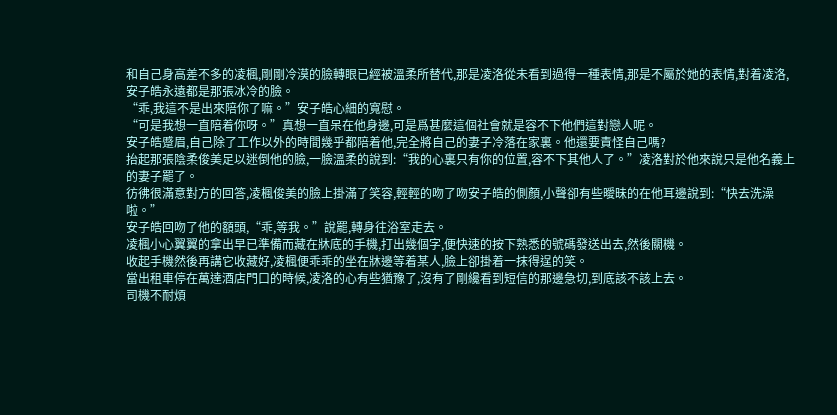和自己身高差不多的凌楓,剛剛冷漠的臉轉眼已經被溫柔所替代,那是凌洛從未看到過得一種表情,那是不屬於她的表情,對着凌洛,安子皓永遠都是那張冰冷的臉。
“乖,我這不是出來陪你了嘛。”安子皓心細的寬慰。
“可是我想一直陪着你呀。”真想一直呆在他身邊,可是爲甚麼這個社會就是容不下他們這對戀人呢。
安子皓蹙眉,自己除了工作以外的時間幾乎都陪着他,完全將自己的妻子冷落在家裏。他還要責怪自己嗎?
抬起那張陰柔俊美足以迷倒他的臉,一臉溫柔的說到:“我的心裏只有你的位置,容不下其他人了。”凌洛對於他來說只是他名義上的妻子罷了。
彷彿很滿意對方的回答,凌楓俊美的臉上掛滿了笑容,輕輕的吻了吻安子皓的側顏,小聲卻有些曖昧的在他耳邊說到:“快去洗澡啦。”
安子皓回吻了他的額頭,“乖,等我。”說罷,轉身往浴室走去。
凌楓小心翼翼的拿出早已準備而藏在牀底的手機,打出幾個字,便快速的按下熟悉的號碼發送出去,然後關機。
收起手機然後再講它收藏好,凌楓便乖乖的坐在牀邊等着某人,臉上卻掛着一抹得逞的笑。
當出租車停在萬達酒店門口的時候,凌洛的心有些猶豫了,沒有了剛纔看到短信的那邊急切,到底該不該上去。
司機不耐煩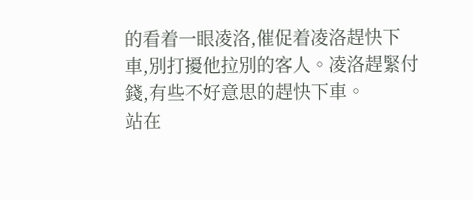的看着一眼凌洛,催促着凌洛趕快下車,別打擾他拉別的客人。凌洛趕緊付錢,有些不好意思的趕快下車。
站在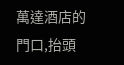萬達酒店的門口,抬頭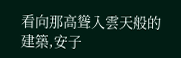看向那高聳入雲天般的建築,安子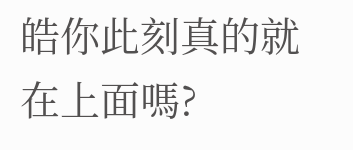皓你此刻真的就在上面嗎?